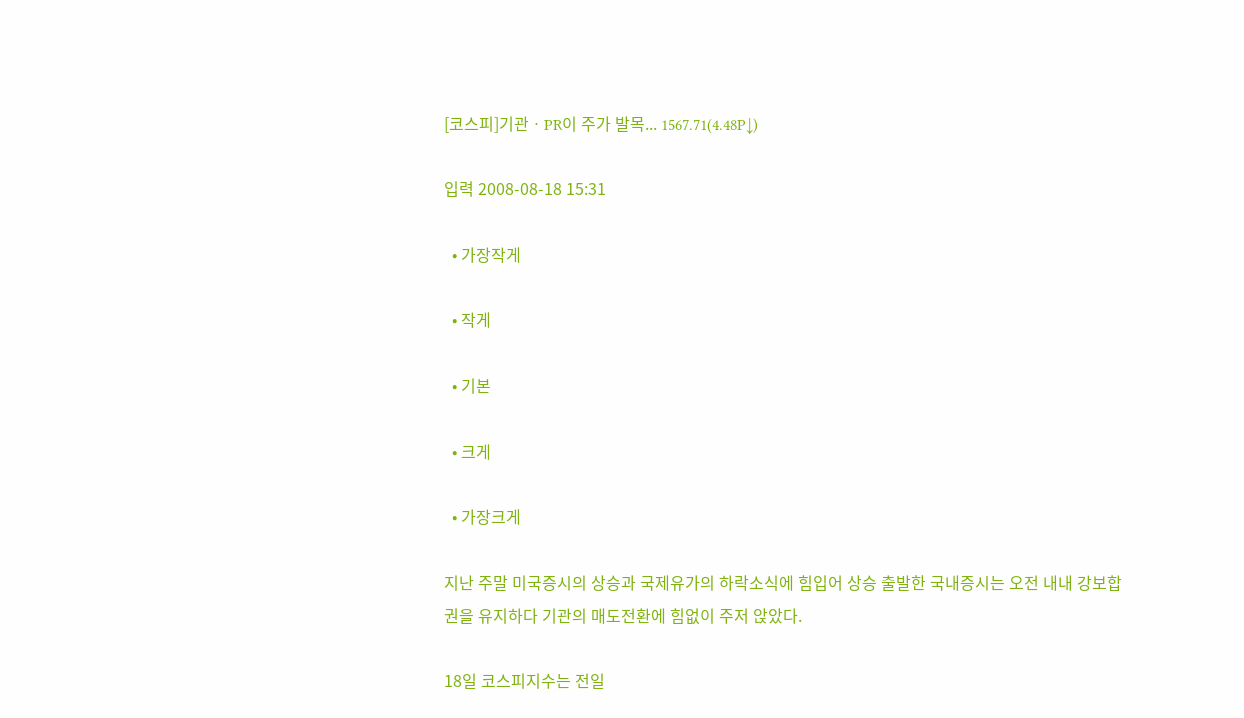[코스피]기관ㆍPR이 주가 발목... 1567.71(4.48P↓)

입력 2008-08-18 15:31

  • 가장작게

  • 작게

  • 기본

  • 크게

  • 가장크게

지난 주말 미국증시의 상승과 국제유가의 하락소식에 힘입어 상승 출발한 국내증시는 오전 내내 강보합권을 유지하다 기관의 매도전환에 힘없이 주저 앉았다.

18일 코스피지수는 전일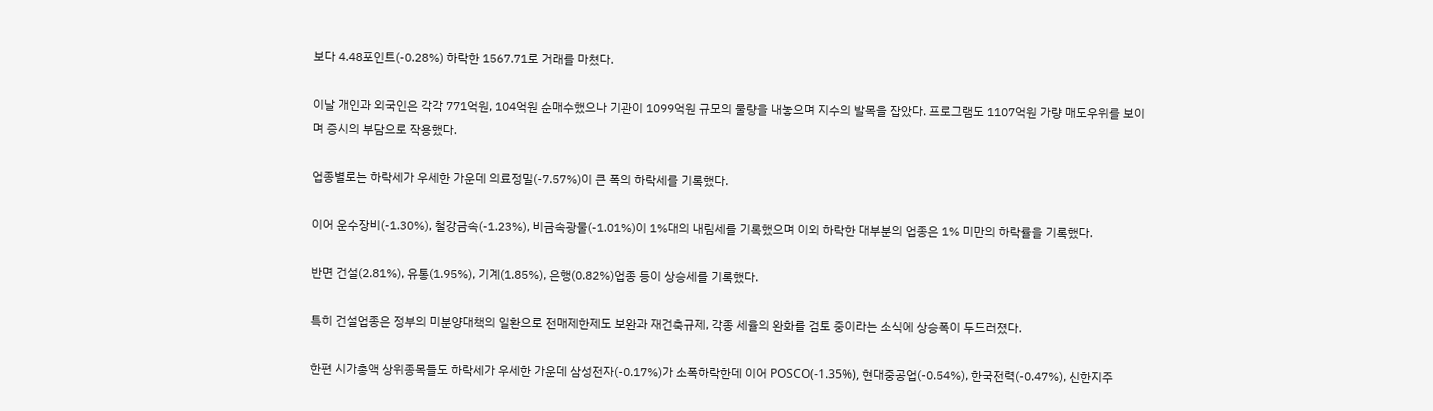보다 4.48포인트(-0.28%) 하락한 1567.71로 거래를 마쳤다.

이날 개인과 외국인은 각각 771억원, 104억원 순매수했으나 기관이 1099억원 규모의 물량을 내놓으며 지수의 발목을 잡았다. 프로그램도 1107억원 가량 매도우위를 보이며 증시의 부담으로 작용했다.

업종별로는 하락세가 우세한 가운데 의료정밀(-7.57%)이 큰 폭의 하락세를 기록했다.

이어 운수장비(-1.30%), 철강금속(-1.23%), 비금속광물(-1.01%)이 1%대의 내림세를 기록했으며 이외 하락한 대부분의 업종은 1% 미만의 하락률을 기록했다.

반면 건설(2.81%), 유통(1.95%), 기계(1.85%), 은행(0.82%)업종 등이 상승세를 기록했다.

특히 건설업종은 정부의 미분양대책의 일환으로 전매제한제도 보완과 재건축규제, 각종 세율의 완화를 검토 중이라는 소식에 상승폭이 두드러졌다.

한편 시가총액 상위종목들도 하락세가 우세한 가운데 삼성전자(-0.17%)가 소폭하락한데 이어 POSCO(-1.35%), 현대중공업(-0.54%), 한국전력(-0.47%), 신한지주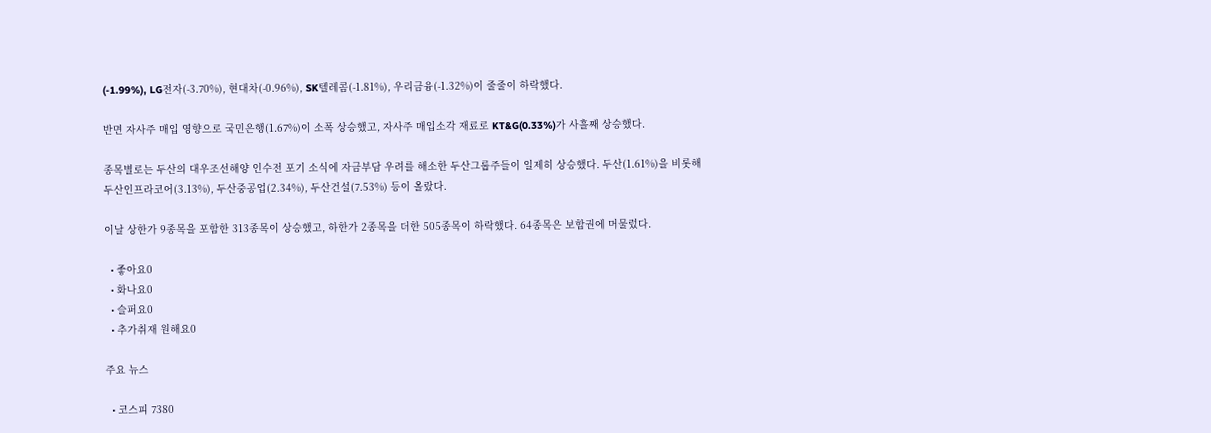(-1.99%), LG전자(-3.70%), 현대차(-0.96%), SK텔레콤(-1.81%), 우리금융(-1.32%)이 줄줄이 하락했다.

반면 자사주 매입 영향으로 국민은행(1.67%)이 소폭 상승했고, 자사주 매입소각 재료로 KT&G(0.33%)가 사흘째 상승했다.

종목별로는 두산의 대우조선해양 인수전 포기 소식에 자금부담 우려를 해소한 두산그룹주들이 일제히 상승했다. 두산(1.61%)을 비롯해 두산인프라코어(3.13%), 두산중공업(2.34%), 두산건설(7.53%) 등이 올랐다.

이날 상한가 9종목을 포함한 313종목이 상승했고, 하한가 2종목을 더한 505종목이 하락했다. 64종목은 보합권에 머물렀다.

  • 좋아요0
  • 화나요0
  • 슬퍼요0
  • 추가취재 원해요0

주요 뉴스

  • 코스피 7380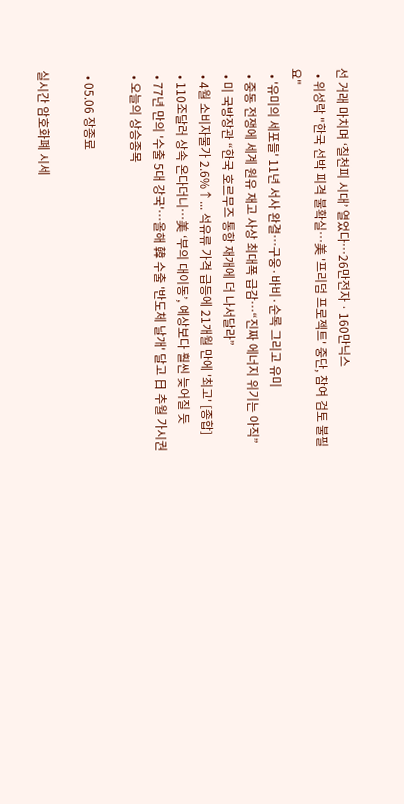선 거래 마치며 ‘칠천피 시대’ 열었다⋯26만전자ㆍ160만닉스
  • 위성락 "한국 선박 피격 불확실⋯美 '프리덤 프로젝트' 중단, 참여 검토 불필요"
  • '유미의 세포들' 11년 서사 완결…구웅·바비·순록 그리고 유미
  • 중동 전쟁에 세계 원유 재고 사상 최대폭 급감⋯“진짜 에너지 위기는 아직”
  • 미 국방장관 “한국 호르무즈 통항 재개에 더 나서달라”
  • 4월 소비자물가 2.6%↑... 석유류 가격 급등에 21개월 만에 '최고' [종합]
  • 110조달러 상속 온다더니…美 ‘부의 대이동’, 예상보다 훨씬 늦어질 듯
  • 77년 만의 '수출 5대 강국'⋯올해 韓 수출 '반도체 날개' 달고 日 추월 가시권
  • 오늘의 상승종목

  • 05.06 장종료

실시간 암호화폐 시세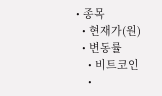• 종목
  • 현재가(원)
  • 변동률
    • 비트코인
    •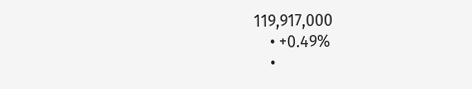119,917,000
    • +0.49%
    •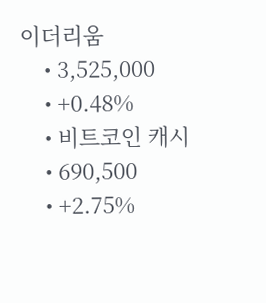이더리움
    • 3,525,000
    • +0.48%
    • 비트코인 캐시
    • 690,500
    • +2.75%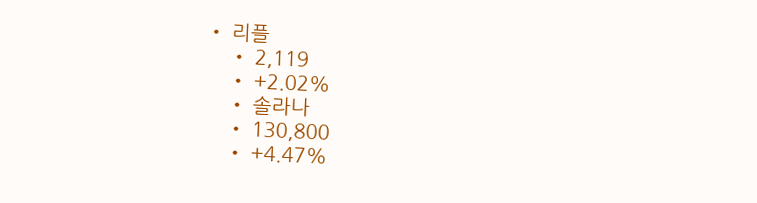• 리플
    • 2,119
    • +2.02%
    • 솔라나
    • 130,800
    • +4.47%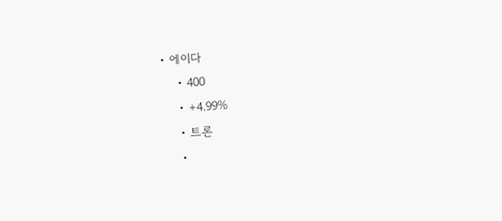• 에이다
    • 400
    • +4.99%
    • 트론
    •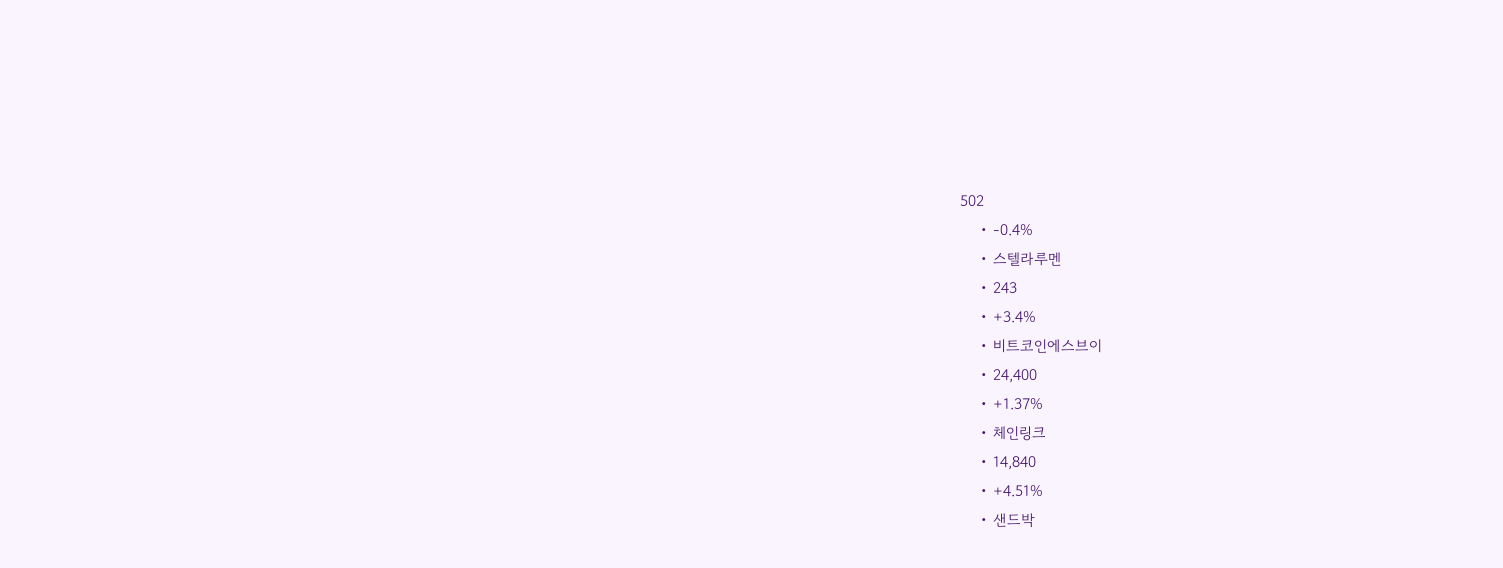502
    • -0.4%
    • 스텔라루멘
    • 243
    • +3.4%
    • 비트코인에스브이
    • 24,400
    • +1.37%
    • 체인링크
    • 14,840
    • +4.51%
    • 샌드박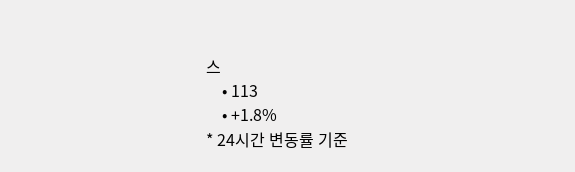스
    • 113
    • +1.8%
* 24시간 변동률 기준